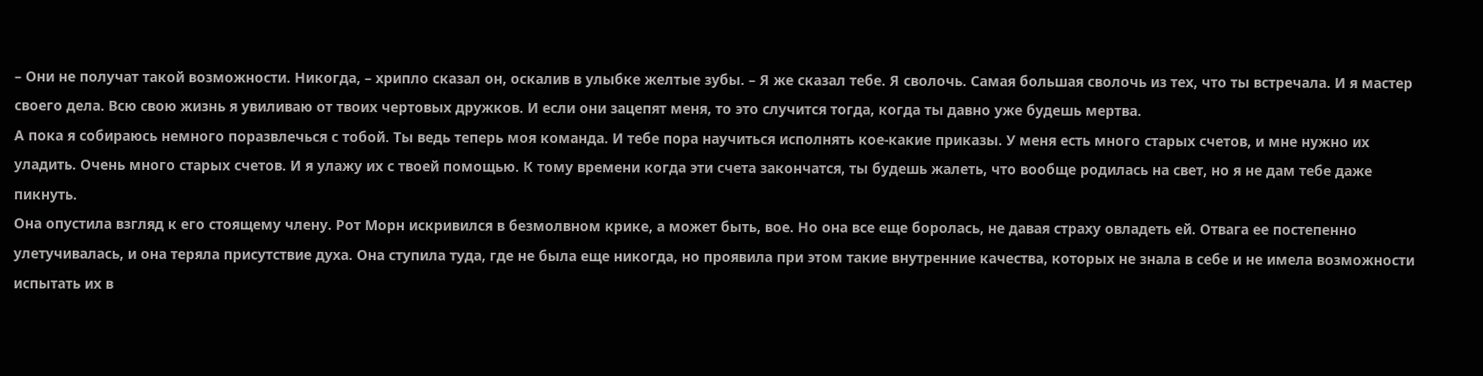– Они не получат такой возможности. Никогда, – хрипло сказал он, оскалив в улыбке желтые зубы. – Я же сказал тебе. Я сволочь. Самая большая сволочь из тех, что ты встречала. И я мастер своего дела. Всю свою жизнь я увиливаю от твоих чертовых дружков. И если они зацепят меня, то это случится тогда, когда ты давно уже будешь мертва.
А пока я собираюсь немного поразвлечься с тобой. Ты ведь теперь моя команда. И тебе пора научиться исполнять кое-какие приказы. У меня есть много старых счетов, и мне нужно их уладить. Очень много старых счетов. И я улажу их с твоей помощью. К тому времени когда эти счета закончатся, ты будешь жалеть, что вообще родилась на свет, но я не дам тебе даже пикнуть.
Она опустила взгляд к его стоящему члену. Рот Морн искривился в безмолвном крике, а может быть, вое. Но она все еще боролась, не давая страху овладеть ей. Отвага ее постепенно улетучивалась, и она теряла присутствие духа. Она ступила туда, где не была еще никогда, но проявила при этом такие внутренние качества, которых не знала в себе и не имела возможности испытать их в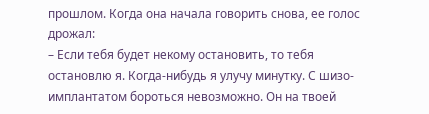прошлом. Когда она начала говорить снова, ее голос дрожал:
– Если тебя будет некому остановить, то тебя остановлю я. Когда-нибудь я улучу минутку. С шизо-имплантатом бороться невозможно. Он на твоей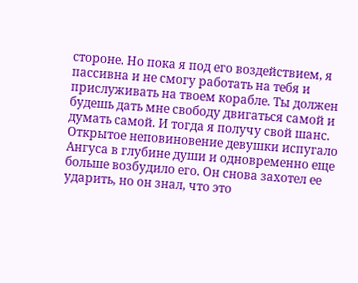стороне. Но пока я под его воздействием, я пассивна и не смогу работать на тебя и прислуживать на твоем корабле. Ты должен будешь дать мне свободу двигаться самой и думать самой. И тогда я получу свой шанс.
Открытое неповиновение девушки испугало Ангуса в глубине души и одновременно еще больше возбудило его. Он снова захотел ее ударить, но он знал, что это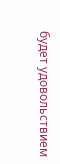будет удовольствием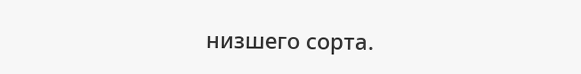низшего сорта.